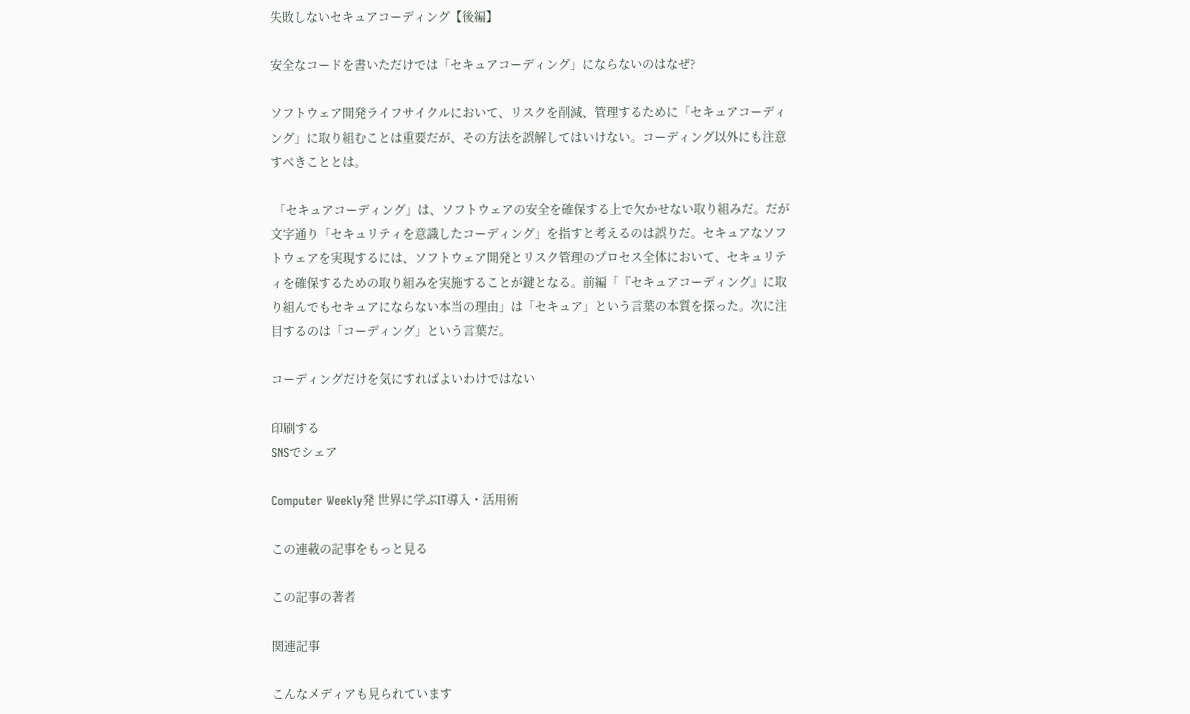失敗しないセキュアコーディング【後編】

安全なコードを書いただけでは「セキュアコーディング」にならないのはなぜ?

ソフトウェア開発ライフサイクルにおいて、リスクを削減、管理するために「セキュアコーディング」に取り組むことは重要だが、その方法を誤解してはいけない。コーディング以外にも注意すべきこととは。

 「セキュアコーディング」は、ソフトウェアの安全を確保する上で欠かせない取り組みだ。だが文字通り「セキュリティを意識したコーディング」を指すと考えるのは誤りだ。セキュアなソフトウェアを実現するには、ソフトウェア開発とリスク管理のプロセス全体において、セキュリティを確保するための取り組みを実施することが鍵となる。前編「『セキュアコーディング』に取り組んでもセキュアにならない本当の理由」は「セキュア」という言葉の本質を探った。次に注目するのは「コーディング」という言葉だ。

コーディングだけを気にすればよいわけではない

印刷する
SNSでシェア

Computer Weekly発 世界に学ぶIT導入・活用術

この連載の記事をもっと見る

この記事の著者

関連記事

こんなメディアも見られています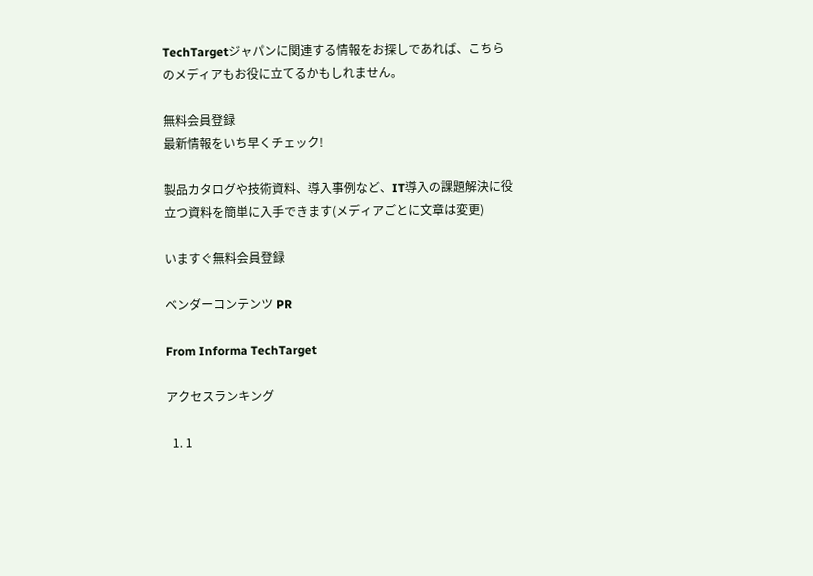TechTargetジャパンに関連する情報をお探しであれば、こちらのメディアもお役に立てるかもしれません。

無料会員登録
最新情報をいち早くチェック!

製品カタログや技術資料、導入事例など、IT導入の課題解決に役立つ資料を簡単に入手できます(メディアごとに文章は変更)

いますぐ無料会員登録

ベンダーコンテンツ PR

From Informa TechTarget

アクセスランキング

  1. 1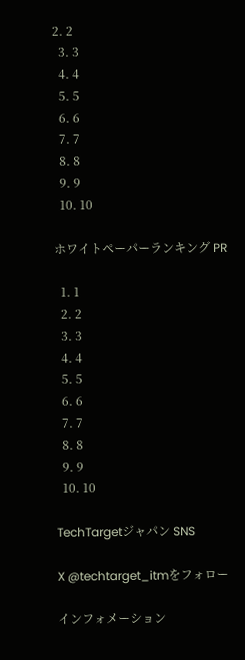2. 2
  3. 3
  4. 4
  5. 5
  6. 6
  7. 7
  8. 8
  9. 9
  10. 10

ホワイトペーパーランキング PR

  1. 1
  2. 2
  3. 3
  4. 4
  5. 5
  6. 6
  7. 7
  8. 8
  9. 9
  10. 10

TechTargetジャパン SNS

X @techtarget_itmをフォロー

インフォメーション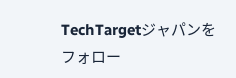TechTargetジャパンをフォロー